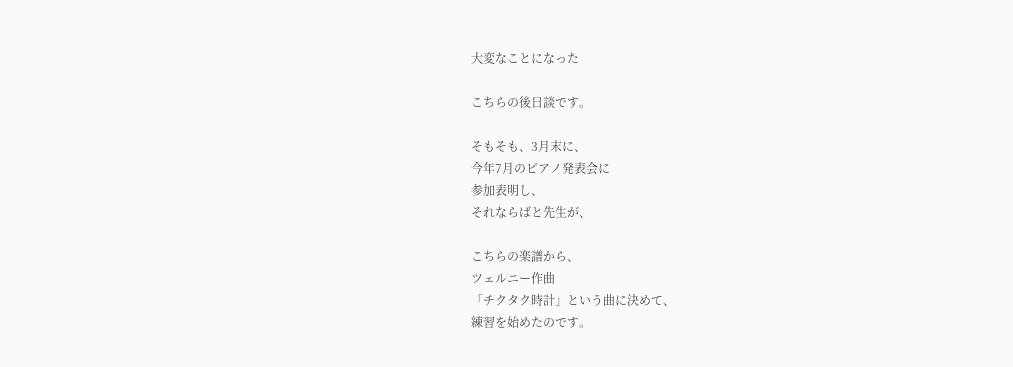大変なことになった

こちらの後日談です。

そもそも、3月末に、
今年7月のピアノ発表会に
参加表明し、
それならばと先生が、

こちらの楽譜から、
ツェルニー作曲
「チクタク時計」という曲に決めて、
練習を始めたのです。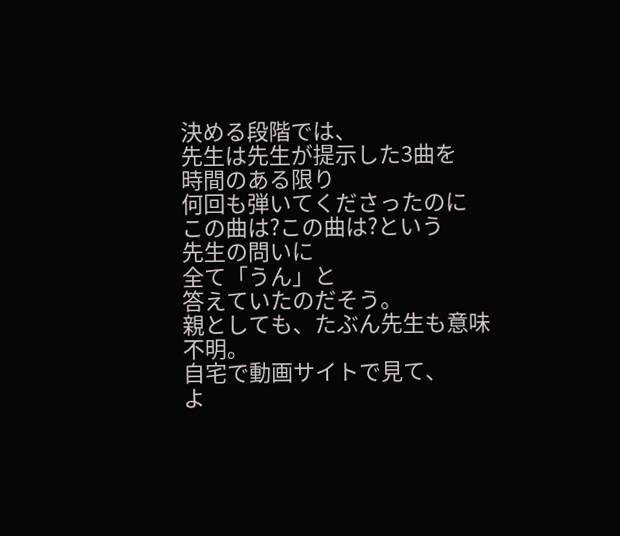決める段階では、
先生は先生が提示した3曲を
時間のある限り
何回も弾いてくださったのに
この曲は?この曲は?という
先生の問いに
全て「うん」と
答えていたのだそう。
親としても、たぶん先生も意味不明。
自宅で動画サイトで見て、
よ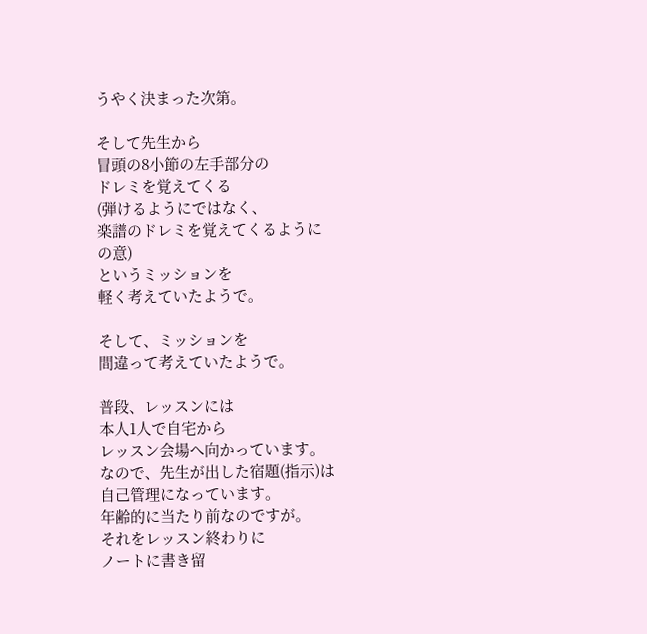うやく決まった次第。

そして先生から
冒頭の8小節の左手部分の
ドレミを覚えてくる
(弾けるようにではなく、
楽譜のドレミを覚えてくるように
の意)
というミッションを
軽く考えていたようで。

そして、ミッションを
間違って考えていたようで。

普段、レッスンには
本人1人で自宅から
レッスン会場へ向かっています。
なので、先生が出した宿題(指示)は
自己管理になっています。
年齢的に当たり前なのですが。
それをレッスン終わりに
ノートに書き留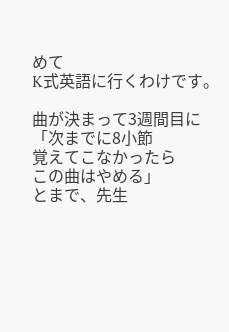めて
K式英語に行くわけです。

曲が決まって3週間目に
「次までに8小節
覚えてこなかったら
この曲はやめる」
とまで、先生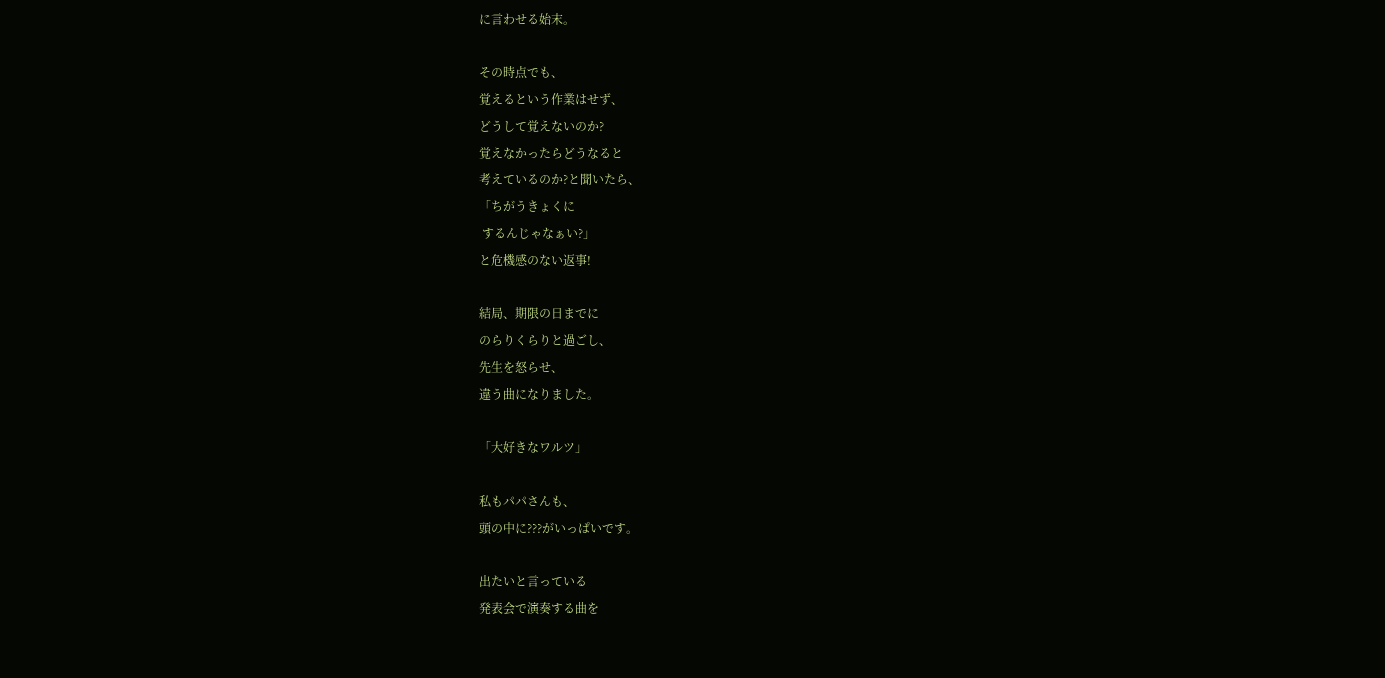に言わせる始末。

その時点でも、
覚えるという作業はせず、
どうして覚えないのか?
覚えなかったらどうなると
考えているのか?と聞いたら、
「ちがうきょくに
 するんじゃなぁい?」
と危機感のない返事!

結局、期限の日までに
のらりくらりと過ごし、
先生を怒らせ、
違う曲になりました。

「大好きなワルツ」

私もパパさんも、
頭の中に???がいっぱいです。

出たいと言っている
発表会で演奏する曲を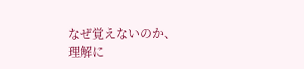なぜ覚えないのか、
理解に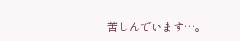苦しんでいます…。